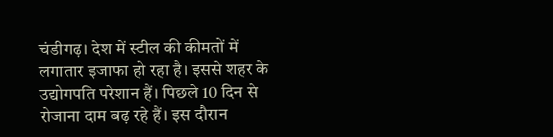चंडीगढ़। देश में स्टील की कीमतों में लगातार इजाफा हो रहा है। इससे शहर के उद्योगपति परेशान हैं। पिछले 10 दिन से रोजाना दाम बढ़ रहे हैं। इस दौरान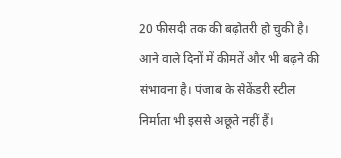20 फीसदी तक की बढ़ोतरी हो चुकी है। आने वाले दिनों में कीमतें और भी बढ़ने की संभावना है। पंजाब के सेकेंडरी स्टील निर्माता भी इससे अछूते नहीं हैं।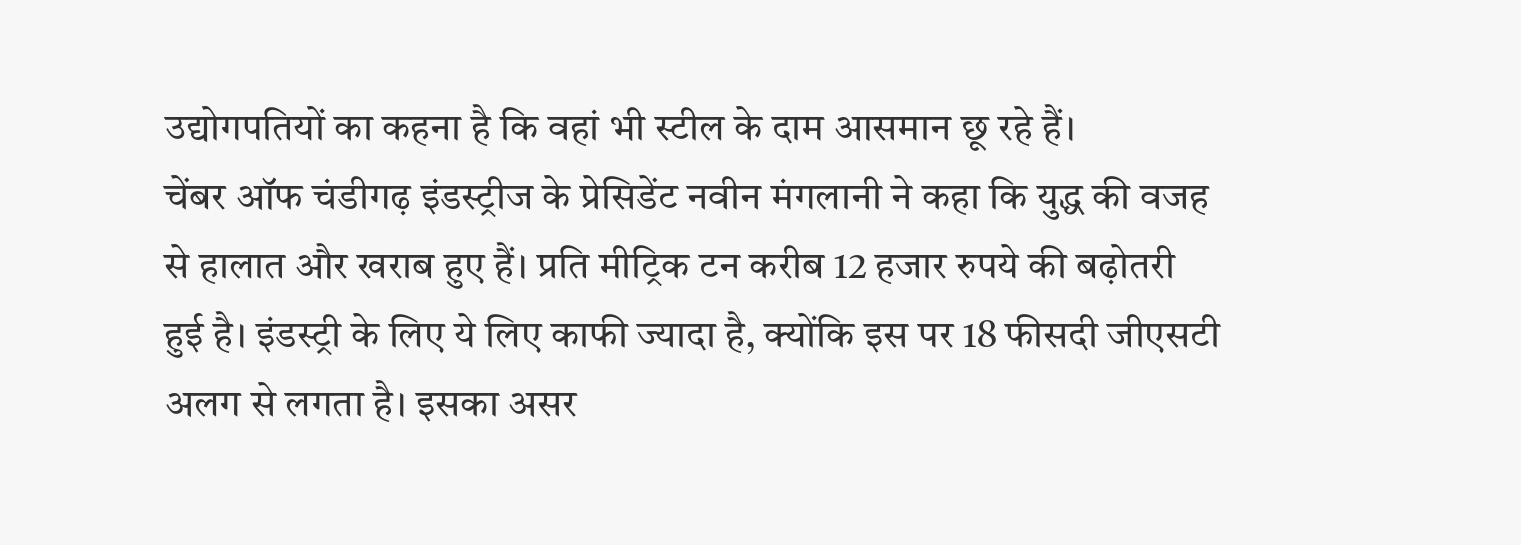उद्योगपतियों का कहना है कि वहां भी स्टील के दाम आसमान छू रहे हैं।
चेंबर ऑफ चंडीगढ़ इंडस्ट्रीज के प्रेसिडेंट नवीन मंगलानी ने कहा कि युद्ध की वजह से हालात और खराब हुए हैं। प्रति मीट्रिक टन करीब 12 हजार रुपये की बढ़ोतरी हुई है। इंडस्ट्री के लिए ये लिए काफी ज्यादा है, क्योंकि इस पर 18 फीसदी जीएसटी अलग से लगता है। इसका असर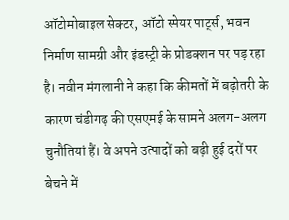ऑटोमोबाइल सेक्टर, ऑटो स्पेयर पार्ट्स, भवन निर्माण सामग्री और इंडस्ट्री के प्रोडक्शन पर पड़ रहा है। नवीन मंगलानी ने कहा कि कीमतों में बढ़ोतरी के कारण चंडीगढ़ की एसएमई के सामने अलग-अलग चुनौतियां हैं। वे अपने उत्पादों को बढ़ी हुई दरों पर बेचने में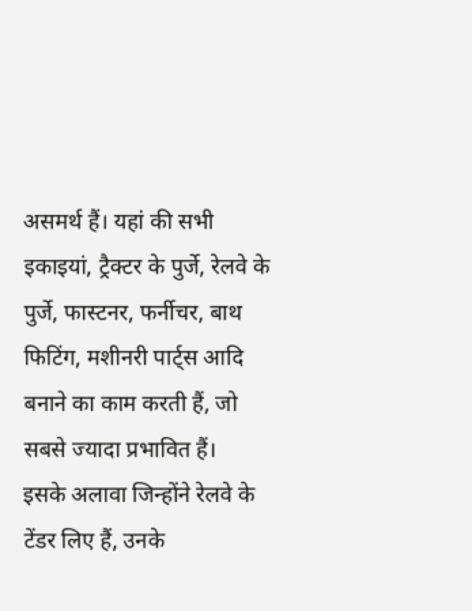असमर्थ हैं। यहां की सभी इकाइयां, ट्रैक्टर के पुर्जे, रेलवे के पुर्जे, फास्टनर, फर्नीचर, बाथ फिटिंग, मशीनरी पार्ट्स आदि बनाने का काम करती हैं, जो सबसे ज्यादा प्रभावित हैं।
इसके अलावा जिन्होंने रेलवे के टेंडर लिए हैं, उनके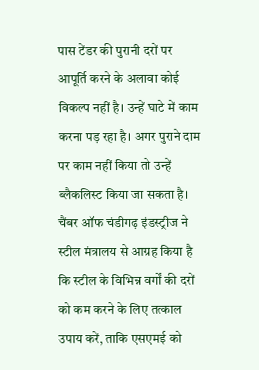पास टेंडर की पुरानी दरों पर आपूर्ति करने के अलावा कोई विकल्प नहीं है। उन्हें घाटे में काम करना पड़ रहा है। अगर पुराने दाम पर काम नहीं किया तो उन्हें ब्लैकलिस्ट किया जा सकता है। चैंबर ऑफ चंडीगढ़ इंडस्ट्रीज ने स्टील मंत्रालय से आग्रह किया है कि स्टील के विभिन्न वर्गों की दरों को कम करने के लिए तत्काल उपाय करें, ताकि एसएमई को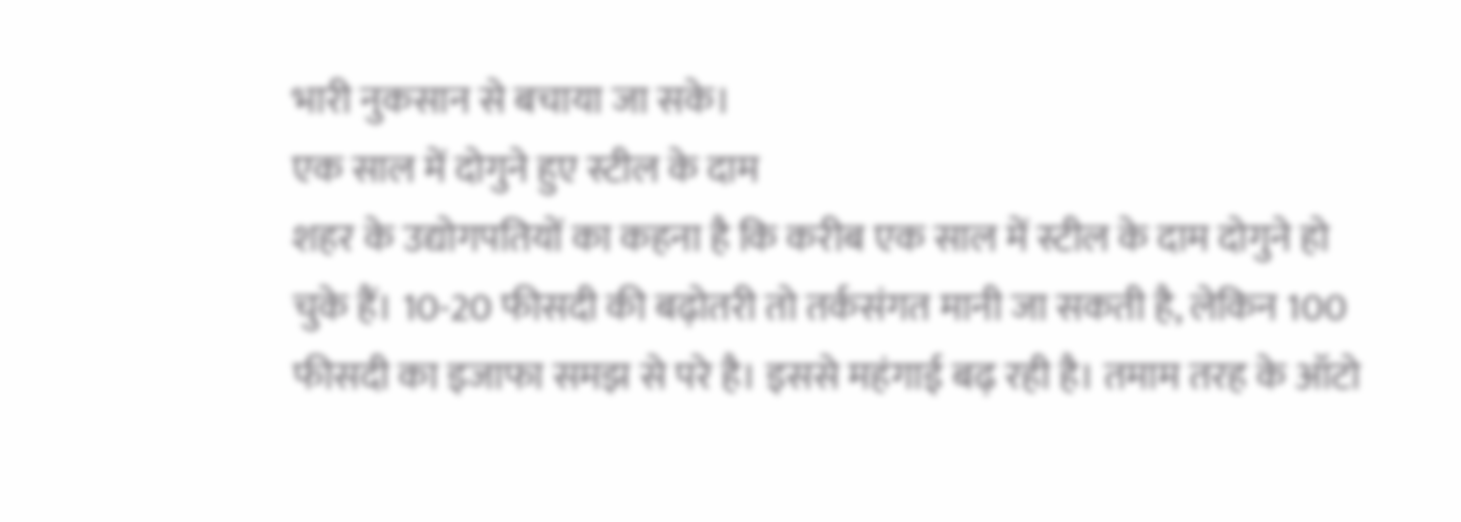भारी नुकसान से बचाया जा सके।
एक साल में दोगुने हुए स्टील के दाम
शहर के उद्योगपतियों का कहना है कि करीब एक साल में स्टील के दाम दोगुने हो चुके हैं। 10-20 फीसदी की बढ़ोतरी तो तर्कसंगत मानी जा सकती है, लेकिन 100 फीसदी का इजाफा समझ से परे है। इससे महंगाई बढ़ रही है। तमाम तरह के ऑटो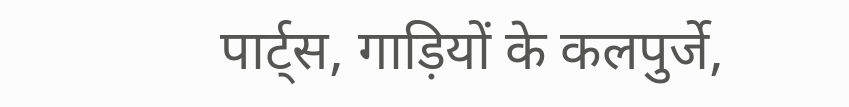पार्ट्स, गाड़ियों के कलपुर्जे,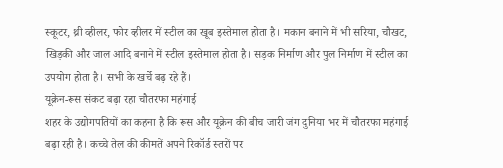स्कूटर, थ्री व्हीलर, फोर व्हीलर में स्टील का खूब इस्तेमाल होता है। मकान बनाने में भी सरिया, चौखट, खिड़की और जाल आदि बनाने में स्टील इस्तेमाल होता है। सड़क निर्माण और पुल निर्माण में स्टील का उपयोग होता है। सभी के खर्चे बढ़ रहे हैं।
यूक्रेन-रूस संकट बढ़ा रहा चौतरफा महंगाई
शहर के उद्योगपतियों का कहना है कि रूस और यूक्रेन की बीच जारी जंग दुनिया भर में चौतरफा महंगाई बढ़ा रही है। कच्चे तेल की कीमतें अपने रिकॉर्ड स्तरों पर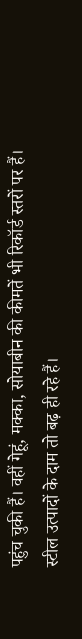पहुंच चुकी हैं। वहीं गेहूं, मक्का, सोयाबीन की कीमतें भी रिकॉर्ड स्तरों पर हैं। स्टील उत्पादों के दाम तो बढ़ ही रहे हैं।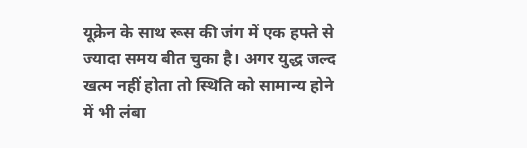यूक्रेन के साथ रूस की जंग में एक हफ्ते से ज्यादा समय बीत चुका है। अगर युद्ध जल्द खत्म नहीं होता तो स्थिति को सामान्य होने में भी लंबा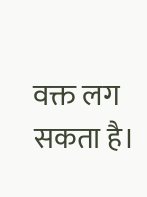वक्त लग सकता है।